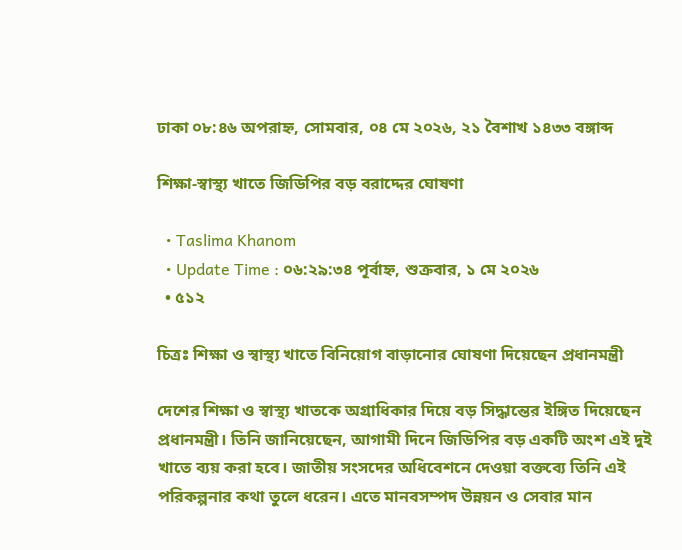ঢাকা ০৮:৪৬ অপরাহ্ন, সোমবার, ০৪ মে ২০২৬, ২১ বৈশাখ ১৪৩৩ বঙ্গাব্দ

শিক্ষা-স্বাস্থ্য খাতে জিডিপির বড় বরাদ্দের ঘোষণা

  • Taslima Khanom
  • Update Time : ০৬:২৯:৩৪ পূর্বাহ্ন, শুক্রবার, ১ মে ২০২৬
  • ৫১২

চিত্রঃ শিক্ষা ও স্বাস্থ্য খাতে বিনিয়োগ বাড়ানোর ঘোষণা দিয়েছেন প্রধানমন্ত্রী

দেশের শিক্ষা ও স্বাস্থ্য খাতকে অগ্রাধিকার দিয়ে বড় সিদ্ধান্তের ইঙ্গিত দিয়েছেন প্রধানমন্ত্রী। তিনি জানিয়েছেন, আগামী দিনে জিডিপির বড় একটি অংশ এই দুই খাতে ব্যয় করা হবে। জাতীয় সংসদের অধিবেশনে দেওয়া বক্তব্যে তিনি এই পরিকল্পনার কথা তুলে ধরেন। এতে মানবসম্পদ উন্নয়ন ও সেবার মান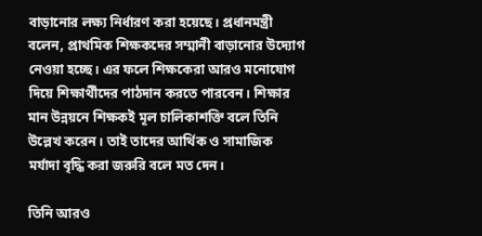বাড়ানোর লক্ষ্য নির্ধারণ করা হয়েছে। প্রধানমন্ত্রী বলেন, প্রাথমিক শিক্ষকদের সম্মানী বাড়ানোর উদ্যোগ নেওয়া হচ্ছে। এর ফলে শিক্ষকেরা আরও মনোযোগ দিয়ে শিক্ষার্থীদের পাঠদান করতে পারবেন। শিক্ষার মান উন্নয়নে শিক্ষকই মূল চালিকাশক্তি বলে তিনি উল্লেখ করেন। তাই তাদের আর্থিক ও সামাজিক মর্যাদা বৃদ্ধি করা জরুরি বলে মত দেন।

তিনি আরও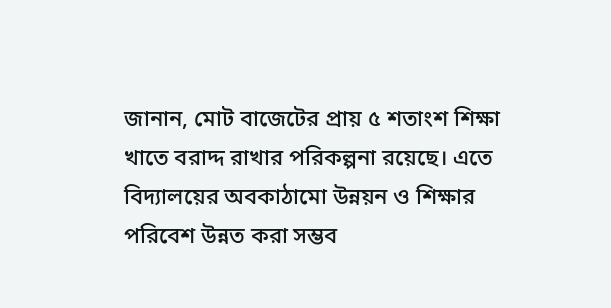জানান, মোট বাজেটের প্রায় ৫ শতাংশ শিক্ষা খাতে বরাদ্দ রাখার পরিকল্পনা রয়েছে। এতে বিদ্যালয়ের অবকাঠামো উন্নয়ন ও শিক্ষার পরিবেশ উন্নত করা সম্ভব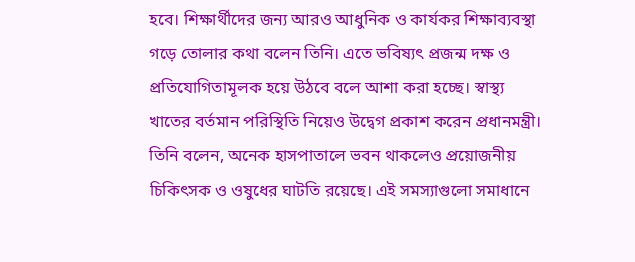হবে। শিক্ষার্থীদের জন্য আরও আধুনিক ও কার্যকর শিক্ষাব্যবস্থা গড়ে তোলার কথা বলেন তিনি। এতে ভবিষ্যৎ প্রজন্ম দক্ষ ও প্রতিযোগিতামূলক হয়ে উঠবে বলে আশা করা হচ্ছে। স্বাস্থ্য খাতের বর্তমান পরিস্থিতি নিয়েও উদ্বেগ প্রকাশ করেন প্রধানমন্ত্রী। তিনি বলেন, অনেক হাসপাতালে ভবন থাকলেও প্রয়োজনীয় চিকিৎসক ও ওষুধের ঘাটতি রয়েছে। এই সমস্যাগুলো সমাধানে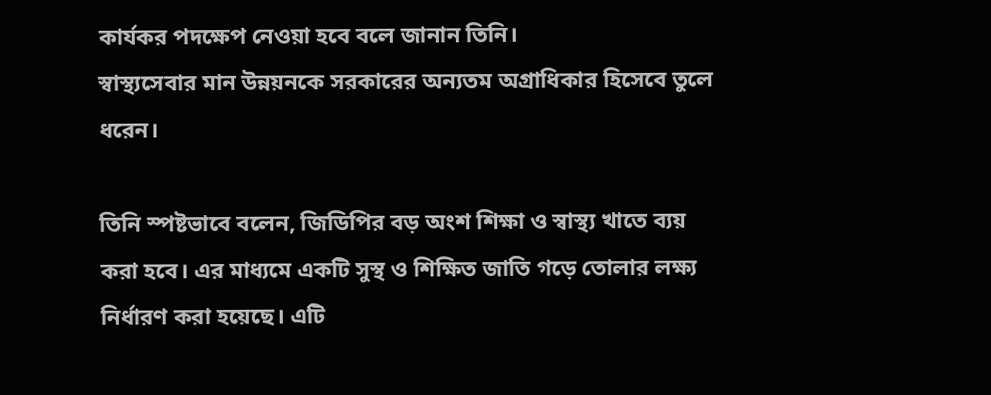কার্যকর পদক্ষেপ নেওয়া হবে বলে জানান তিনি।
স্বাস্থ্যসেবার মান উন্নয়নকে সরকারের অন্যতম অগ্রাধিকার হিসেবে তুলে ধরেন।

তিনি স্পষ্টভাবে বলেন, জিডিপির বড় অংশ শিক্ষা ও স্বাস্থ্য খাতে ব্যয় করা হবে। এর মাধ্যমে একটি সুস্থ ও শিক্ষিত জাতি গড়ে তোলার লক্ষ্য নির্ধারণ করা হয়েছে। এটি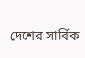দেশের সার্বিক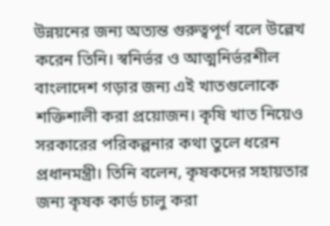উন্নয়নের জন্য অত্যন্ত গুরুত্বপূর্ণ বলে উল্লেখ করেন তিনি। স্বনির্ভর ও আত্মনির্ভরশীল বাংলাদেশ গড়ার জন্য এই খাতগুলোকে শক্তিশালী করা প্রয়োজন। কৃষি খাত নিয়েও সরকারের পরিকল্পনার কথা তুলে ধরেন প্রধানমন্ত্রী। তিনি বলেন, কৃষকদের সহায়তার জন্য কৃষক কার্ড চালু করা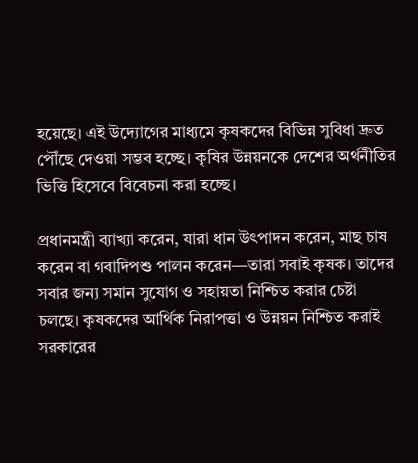হয়েছে। এই উদ্যোগের মাধ্যমে কৃষকদের বিভিন্ন সুবিধা দ্রুত পৌঁছে দেওয়া সম্ভব হচ্ছে। কৃষির উন্নয়নকে দেশের অর্থনীতির ভিত্তি হিসেবে বিবেচনা করা হচ্ছে।

প্রধানমন্ত্রী ব্যাখ্যা করেন, যারা ধান উৎপাদন করেন, মাছ চাষ করেন বা গবাদিপশু পালন করেন—তারা সবাই কৃষক। তাদের সবার জন্য সমান সুযোগ ও সহায়তা নিশ্চিত করার চেষ্টা চলছে। কৃষকদের আর্থিক নিরাপত্তা ও উন্নয়ন নিশ্চিত করাই সরকারের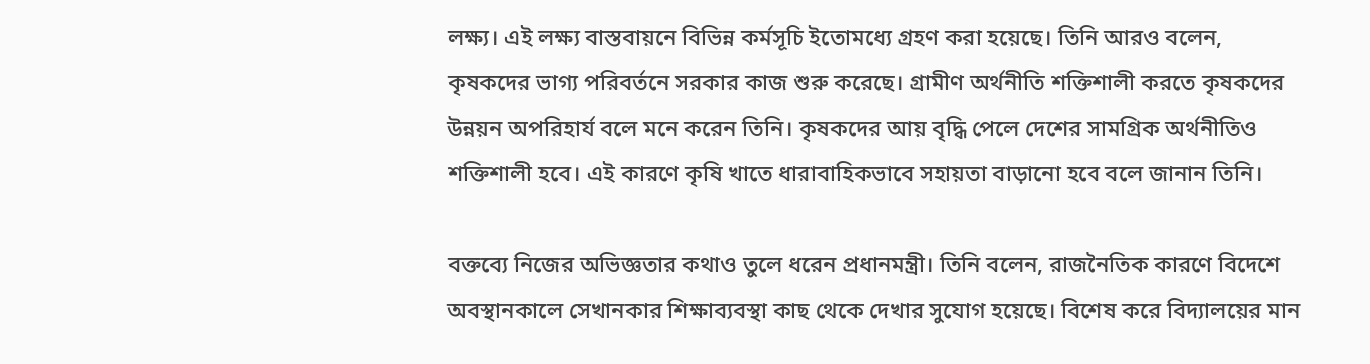লক্ষ্য। এই লক্ষ্য বাস্তবায়নে বিভিন্ন কর্মসূচি ইতোমধ্যে গ্রহণ করা হয়েছে। তিনি আরও বলেন, কৃষকদের ভাগ্য পরিবর্তনে সরকার কাজ শুরু করেছে। গ্রামীণ অর্থনীতি শক্তিশালী করতে কৃষকদের উন্নয়ন অপরিহার্য বলে মনে করেন তিনি। কৃষকদের আয় বৃদ্ধি পেলে দেশের সামগ্রিক অর্থনীতিও শক্তিশালী হবে। এই কারণে কৃষি খাতে ধারাবাহিকভাবে সহায়তা বাড়ানো হবে বলে জানান তিনি।

বক্তব্যে নিজের অভিজ্ঞতার কথাও তুলে ধরেন প্রধানমন্ত্রী। তিনি বলেন, রাজনৈতিক কারণে বিদেশে অবস্থানকালে সেখানকার শিক্ষাব্যবস্থা কাছ থেকে দেখার সুযোগ হয়েছে। বিশেষ করে বিদ্যালয়ের মান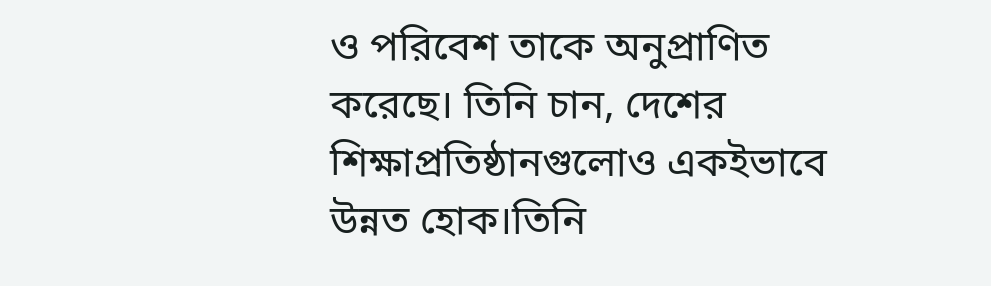ও পরিবেশ তাকে অনুপ্রাণিত করেছে। তিনি চান, দেশের শিক্ষাপ্রতিষ্ঠানগুলোও একইভাবে উন্নত হোক।তিনি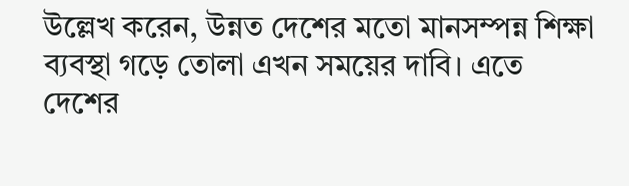উল্লেখ করেন, উন্নত দেশের মতো মানসম্পন্ন শিক্ষা ব্যবস্থা গড়ে তোলা এখন সময়ের দাবি। এতে দেশের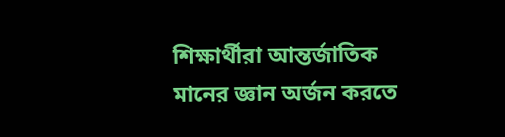শিক্ষার্থীরা আন্তর্জাতিক মানের জ্ঞান অর্জন করতে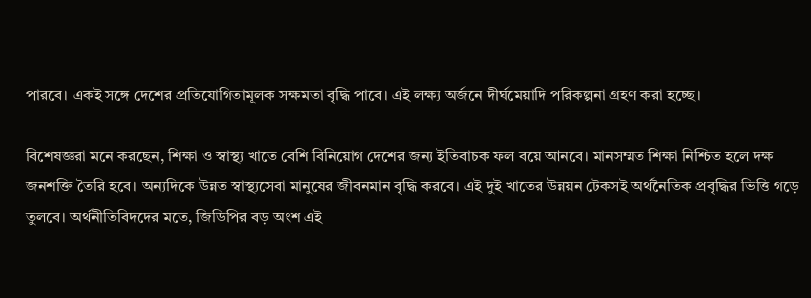পারবে। একই সঙ্গে দেশের প্রতিযোগিতামূলক সক্ষমতা বৃদ্ধি পাবে। এই লক্ষ্য অর্জনে দীর্ঘমেয়াদি পরিকল্পনা গ্রহণ করা হচ্ছে।

বিশেষজ্ঞরা মনে করছেন, শিক্ষা ও স্বাস্থ্য খাতে বেশি বিনিয়োগ দেশের জন্য ইতিবাচক ফল বয়ে আনবে। মানসম্মত শিক্ষা নিশ্চিত হলে দক্ষ জনশক্তি তৈরি হবে। অন্যদিকে উন্নত স্বাস্থ্যসেবা মানুষের জীবনমান বৃদ্ধি করবে। এই দুই খাতের উন্নয়ন টেকসই অর্থনৈতিক প্রবৃদ্ধির ভিত্তি গড়ে তুলবে। অর্থনীতিবিদদের মতে, জিডিপির বড় অংশ এই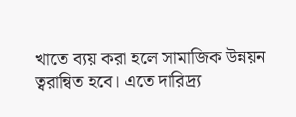খাতে ব্যয় করা হলে সামাজিক উন্নয়ন ত্বরান্বিত হবে। এতে দারিদ্র্য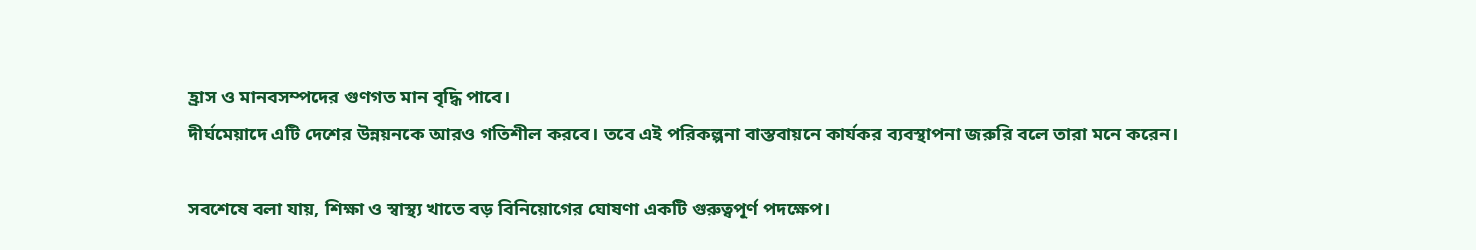হ্রাস ও মানবসম্পদের গুণগত মান বৃদ্ধি পাবে।
দীর্ঘমেয়াদে এটি দেশের উন্নয়নকে আরও গতিশীল করবে। তবে এই পরিকল্পনা বাস্তবায়নে কার্যকর ব্যবস্থাপনা জরুরি বলে তারা মনে করেন।

সবশেষে বলা যায়, শিক্ষা ও স্বাস্থ্য খাতে বড় বিনিয়োগের ঘোষণা একটি গুরুত্বপূর্ণ পদক্ষেপ।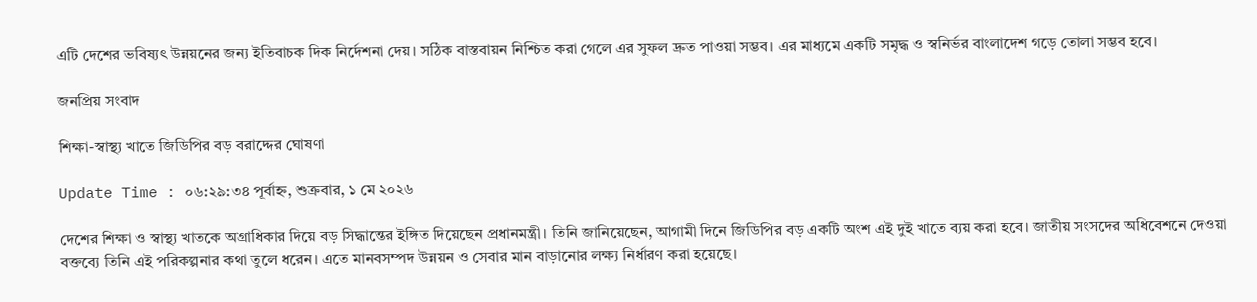এটি দেশের ভবিষ্যৎ উন্নয়নের জন্য ইতিবাচক দিক নির্দেশনা দেয়। সঠিক বাস্তবায়ন নিশ্চিত করা গেলে এর সুফল দ্রুত পাওয়া সম্ভব। এর মাধ্যমে একটি সমৃদ্ধ ও স্বনির্ভর বাংলাদেশ গড়ে তোলা সম্ভব হবে।

জনপ্রিয় সংবাদ

শিক্ষা-স্বাস্থ্য খাতে জিডিপির বড় বরাদ্দের ঘোষণা

Update Time : ০৬:২৯:৩৪ পূর্বাহ্ন, শুক্রবার, ১ মে ২০২৬

দেশের শিক্ষা ও স্বাস্থ্য খাতকে অগ্রাধিকার দিয়ে বড় সিদ্ধান্তের ইঙ্গিত দিয়েছেন প্রধানমন্ত্রী। তিনি জানিয়েছেন, আগামী দিনে জিডিপির বড় একটি অংশ এই দুই খাতে ব্যয় করা হবে। জাতীয় সংসদের অধিবেশনে দেওয়া বক্তব্যে তিনি এই পরিকল্পনার কথা তুলে ধরেন। এতে মানবসম্পদ উন্নয়ন ও সেবার মান বাড়ানোর লক্ষ্য নির্ধারণ করা হয়েছে।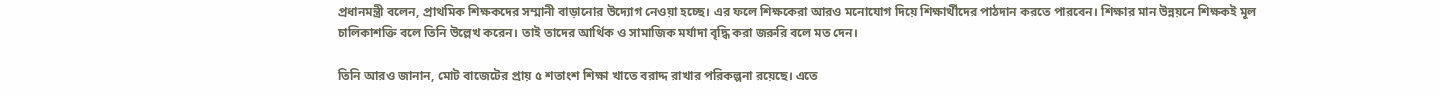প্রধানমন্ত্রী বলেন, প্রাথমিক শিক্ষকদের সম্মানী বাড়ানোর উদ্যোগ নেওয়া হচ্ছে। এর ফলে শিক্ষকেরা আরও মনোযোগ দিয়ে শিক্ষার্থীদের পাঠদান করতে পারবেন। শিক্ষার মান উন্নয়নে শিক্ষকই মূল চালিকাশক্তি বলে তিনি উল্লেখ করেন। তাই তাদের আর্থিক ও সামাজিক মর্যাদা বৃদ্ধি করা জরুরি বলে মত দেন।

তিনি আরও জানান, মোট বাজেটের প্রায় ৫ শতাংশ শিক্ষা খাতে বরাদ্দ রাখার পরিকল্পনা রয়েছে। এতে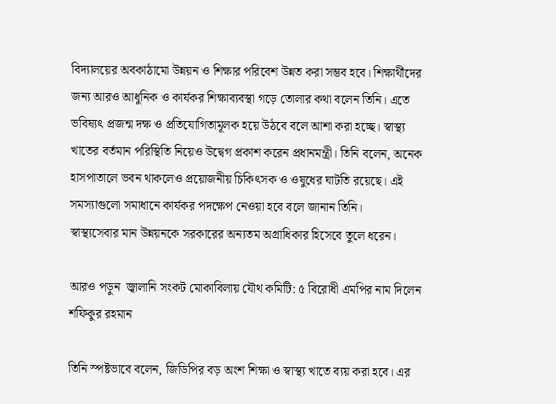বিদ্যালয়ের অবকাঠামো উন্নয়ন ও শিক্ষার পরিবেশ উন্নত করা সম্ভব হবে। শিক্ষার্থীদের জন্য আরও আধুনিক ও কার্যকর শিক্ষাব্যবস্থা গড়ে তোলার কথা বলেন তিনি। এতে ভবিষ্যৎ প্রজন্ম দক্ষ ও প্রতিযোগিতামূলক হয়ে উঠবে বলে আশা করা হচ্ছে। স্বাস্থ্য খাতের বর্তমান পরিস্থিতি নিয়েও উদ্বেগ প্রকাশ করেন প্রধানমন্ত্রী। তিনি বলেন, অনেক হাসপাতালে ভবন থাকলেও প্রয়োজনীয় চিকিৎসক ও ওষুধের ঘাটতি রয়েছে। এই সমস্যাগুলো সমাধানে কার্যকর পদক্ষেপ নেওয়া হবে বলে জানান তিনি।
স্বাস্থ্যসেবার মান উন্নয়নকে সরকারের অন্যতম অগ্রাধিকার হিসেবে তুলে ধরেন।

আরও পড়ুন  জ্বালানি সংকট মোকাবিলায় যৌথ কমিটি: ৫ বিরোধী এমপির নাম দিলেন শফিকুর রহমান

তিনি স্পষ্টভাবে বলেন, জিডিপির বড় অংশ শিক্ষা ও স্বাস্থ্য খাতে ব্যয় করা হবে। এর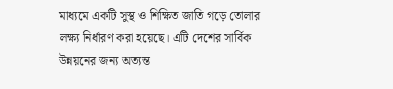মাধ্যমে একটি সুস্থ ও শিক্ষিত জাতি গড়ে তোলার লক্ষ্য নির্ধারণ করা হয়েছে। এটি দেশের সার্বিক উন্নয়নের জন্য অত্যন্ত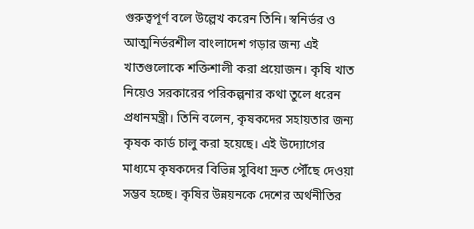গুরুত্বপূর্ণ বলে উল্লেখ করেন তিনি। স্বনির্ভর ও আত্মনির্ভরশীল বাংলাদেশ গড়ার জন্য এই খাতগুলোকে শক্তিশালী করা প্রয়োজন। কৃষি খাত নিয়েও সরকারের পরিকল্পনার কথা তুলে ধরেন প্রধানমন্ত্রী। তিনি বলেন, কৃষকদের সহায়তার জন্য কৃষক কার্ড চালু করা হয়েছে। এই উদ্যোগের মাধ্যমে কৃষকদের বিভিন্ন সুবিধা দ্রুত পৌঁছে দেওয়া সম্ভব হচ্ছে। কৃষির উন্নয়নকে দেশের অর্থনীতির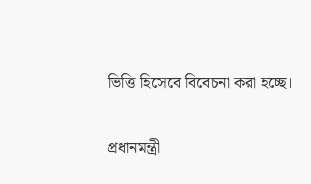ভিত্তি হিসেবে বিবেচনা করা হচ্ছে।

প্রধানমন্ত্রী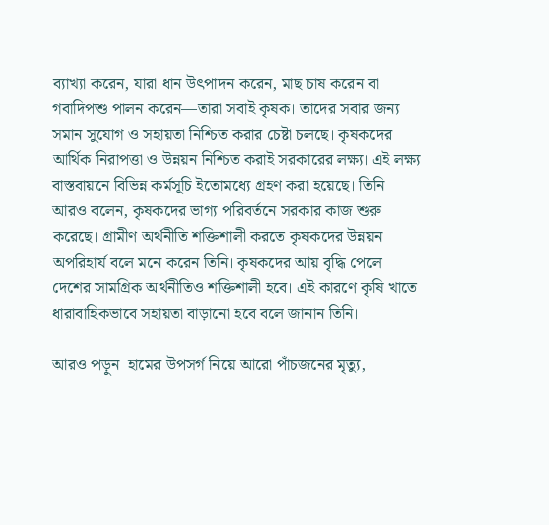ব্যাখ্যা করেন, যারা ধান উৎপাদন করেন, মাছ চাষ করেন বা গবাদিপশু পালন করেন—তারা সবাই কৃষক। তাদের সবার জন্য সমান সুযোগ ও সহায়তা নিশ্চিত করার চেষ্টা চলছে। কৃষকদের আর্থিক নিরাপত্তা ও উন্নয়ন নিশ্চিত করাই সরকারের লক্ষ্য। এই লক্ষ্য বাস্তবায়নে বিভিন্ন কর্মসূচি ইতোমধ্যে গ্রহণ করা হয়েছে। তিনি আরও বলেন, কৃষকদের ভাগ্য পরিবর্তনে সরকার কাজ শুরু করেছে। গ্রামীণ অর্থনীতি শক্তিশালী করতে কৃষকদের উন্নয়ন অপরিহার্য বলে মনে করেন তিনি। কৃষকদের আয় বৃদ্ধি পেলে দেশের সামগ্রিক অর্থনীতিও শক্তিশালী হবে। এই কারণে কৃষি খাতে ধারাবাহিকভাবে সহায়তা বাড়ানো হবে বলে জানান তিনি।

আরও পড়ুন  হামের উপসর্গ নিয়ে আরো পাঁচজনের মৃত্যু,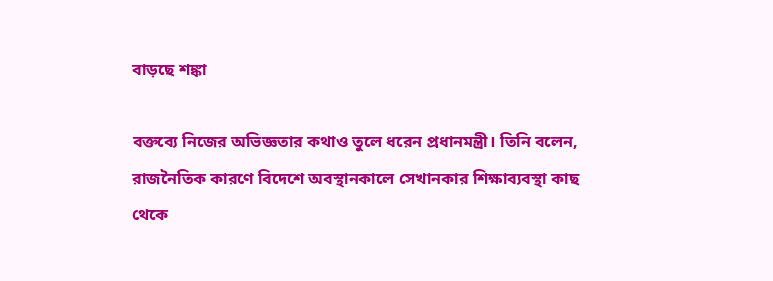বাড়ছে শঙ্কা

বক্তব্যে নিজের অভিজ্ঞতার কথাও তুলে ধরেন প্রধানমন্ত্রী। তিনি বলেন, রাজনৈতিক কারণে বিদেশে অবস্থানকালে সেখানকার শিক্ষাব্যবস্থা কাছ থেকে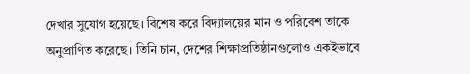দেখার সুযোগ হয়েছে। বিশেষ করে বিদ্যালয়ের মান ও পরিবেশ তাকে অনুপ্রাণিত করেছে। তিনি চান, দেশের শিক্ষাপ্রতিষ্ঠানগুলোও একইভাবে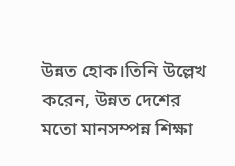উন্নত হোক।তিনি উল্লেখ করেন, উন্নত দেশের মতো মানসম্পন্ন শিক্ষা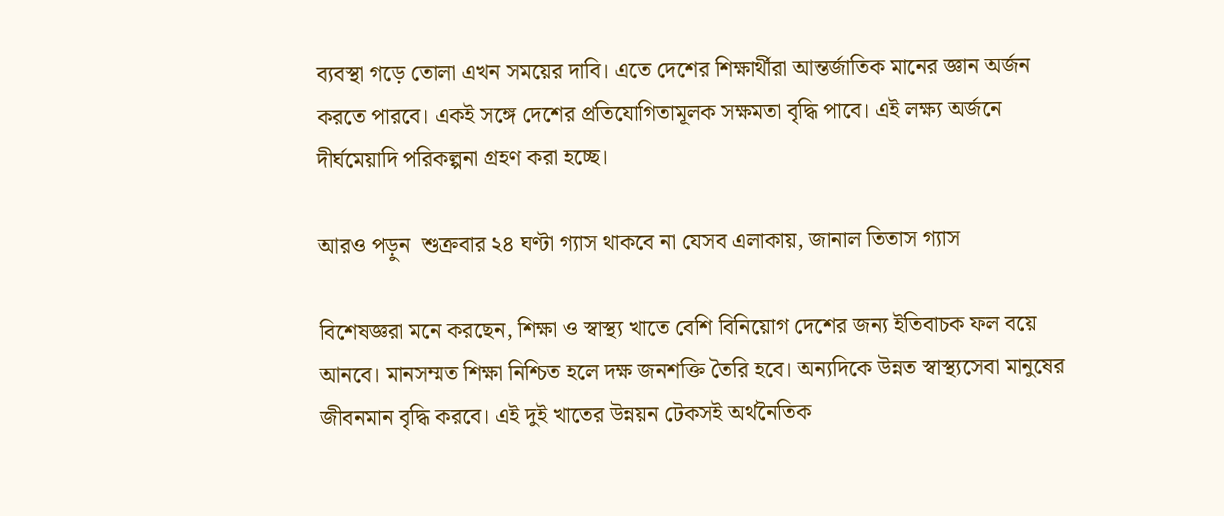ব্যবস্থা গড়ে তোলা এখন সময়ের দাবি। এতে দেশের শিক্ষার্থীরা আন্তর্জাতিক মানের জ্ঞান অর্জন করতে পারবে। একই সঙ্গে দেশের প্রতিযোগিতামূলক সক্ষমতা বৃদ্ধি পাবে। এই লক্ষ্য অর্জনে দীর্ঘমেয়াদি পরিকল্পনা গ্রহণ করা হচ্ছে।

আরও পড়ুন  শুক্রবার ২৪ ঘণ্টা গ্যাস থাকবে না যেসব এলাকায়, জানাল তিতাস গ্যাস

বিশেষজ্ঞরা মনে করছেন, শিক্ষা ও স্বাস্থ্য খাতে বেশি বিনিয়োগ দেশের জন্য ইতিবাচক ফল বয়ে আনবে। মানসম্মত শিক্ষা নিশ্চিত হলে দক্ষ জনশক্তি তৈরি হবে। অন্যদিকে উন্নত স্বাস্থ্যসেবা মানুষের জীবনমান বৃদ্ধি করবে। এই দুই খাতের উন্নয়ন টেকসই অর্থনৈতিক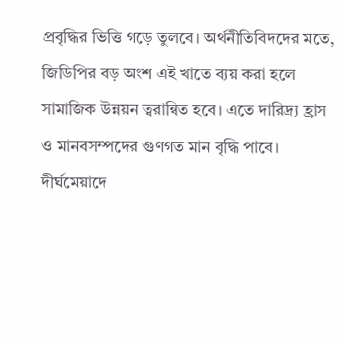প্রবৃদ্ধির ভিত্তি গড়ে তুলবে। অর্থনীতিবিদদের মতে, জিডিপির বড় অংশ এই খাতে ব্যয় করা হলে সামাজিক উন্নয়ন ত্বরান্বিত হবে। এতে দারিদ্র্য হ্রাস ও মানবসম্পদের গুণগত মান বৃদ্ধি পাবে।
দীর্ঘমেয়াদে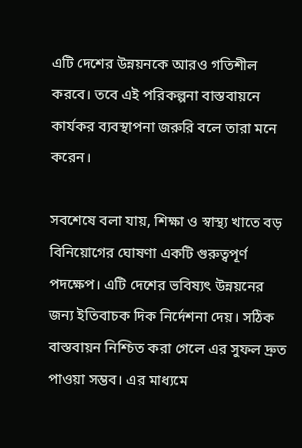এটি দেশের উন্নয়নকে আরও গতিশীল করবে। তবে এই পরিকল্পনা বাস্তবায়নে কার্যকর ব্যবস্থাপনা জরুরি বলে তারা মনে করেন।

সবশেষে বলা যায়, শিক্ষা ও স্বাস্থ্য খাতে বড় বিনিয়োগের ঘোষণা একটি গুরুত্বপূর্ণ পদক্ষেপ। এটি দেশের ভবিষ্যৎ উন্নয়নের জন্য ইতিবাচক দিক নির্দেশনা দেয়। সঠিক বাস্তবায়ন নিশ্চিত করা গেলে এর সুফল দ্রুত পাওয়া সম্ভব। এর মাধ্যমে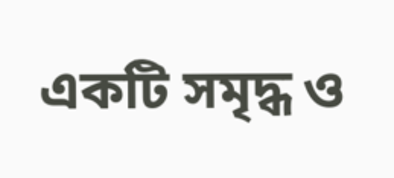একটি সমৃদ্ধ ও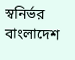স্বনির্ভর বাংলাদেশ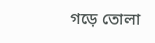গড়ে তোলা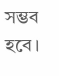সম্ভব হবে।